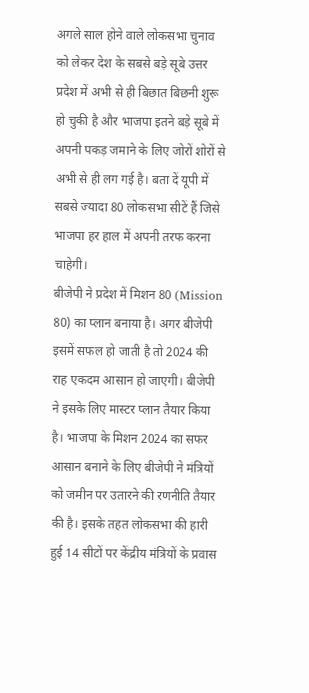अगले साल होने वाले लोकसभा चुनाव को लेकर देश के सबसे बड़े सूबे उत्तर प्रदेश में अभी से ही बिछात बिछनी शुरू हो चुकी है और भाजपा इतने बड़े सूबे में अपनी पकड़ जमाने के लिए जोरों शोरों से अभी से ही लग गई है। बता दें यूपी में सबसे ज्यादा 80 लोकसभा सीटें हैं जिसे भाजपा हर हाल में अपनी तरफ करना चाहेगी।
बीजेपी ने प्रदेश में मिशन 80 (Mission 80) का प्लान बनाया है। अगर बीजेपी इसमें सफल हो जाती है तो 2024 की राह एकदम आसान हो जाएगी। बीजेपी ने इसके लिए मास्टर प्लान तैयार किया है। भाजपा के मिशन 2024 का सफर आसान बनाने के लिए बीजेपी ने मंत्रियों को जमीन पर उतारने की रणनीति तैयार की है। इसके तहत लोकसभा की हारी हुई 14 सीटों पर केंद्रीय मंत्रियों के प्रवास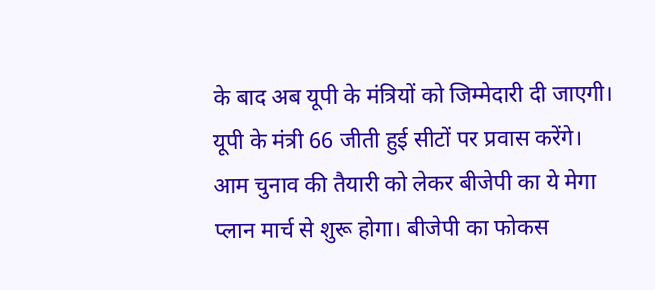के बाद अब यूपी के मंत्रियों को जिम्मेदारी दी जाएगी। यूपी के मंत्री 66 जीती हुई सीटों पर प्रवास करेंगे।
आम चुनाव की तैयारी को लेकर बीजेपी का ये मेगा प्लान मार्च से शुरू होगा। बीजेपी का फोकस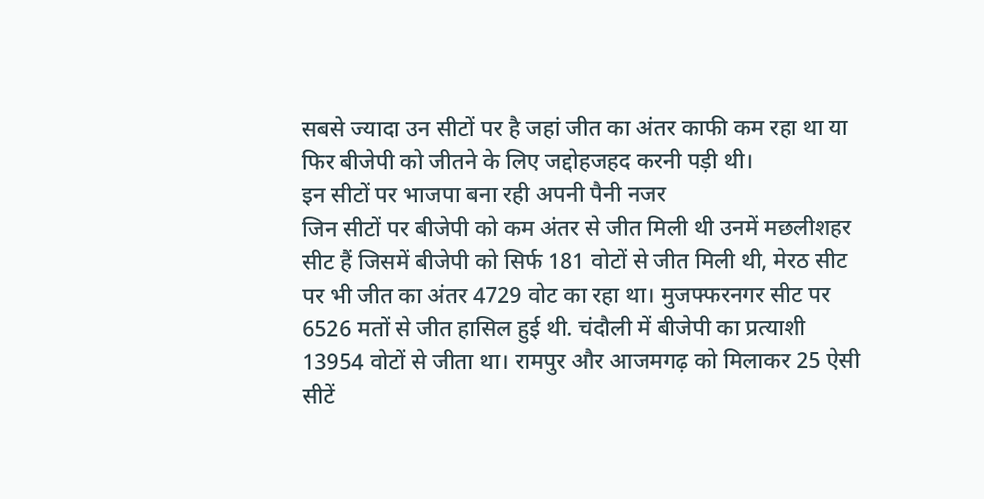सबसे ज्यादा उन सीटों पर है जहां जीत का अंतर काफी कम रहा था या फिर बीजेपी को जीतने के लिए जद्दोहजहद करनी पड़ी थी।
इन सीटों पर भाजपा बना रही अपनी पैनी नजर
जिन सीटों पर बीजेपी को कम अंतर से जीत मिली थी उनमें मछलीशहर सीट हैं जिसमें बीजेपी को सिर्फ 181 वोटों से जीत मिली थी, मेरठ सीट पर भी जीत का अंतर 4729 वोट का रहा था। मुजफ्फरनगर सीट पर 6526 मतों से जीत हासिल हुई थी. चंदौली में बीजेपी का प्रत्याशी 13954 वोटों से जीता था। रामपुर और आजमगढ़ को मिलाकर 25 ऐसी सीटें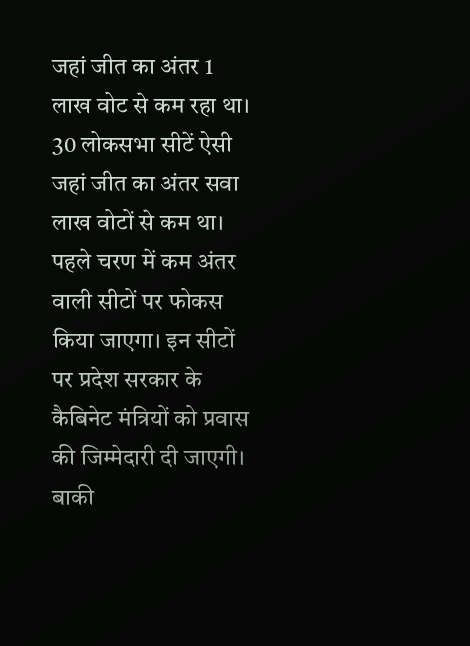जहां जीत का अंतर 1 लाख वोट से कम रहा था। 30 लोकसभा सीटें ऐसी जहां जीत का अंतर सवा लाख वोटों से कम था।
पहले चरण में कम अंतर वाली सीटों पर फोकस किया जाएगा। इन सीटों पर प्रदेश सरकार के कैबिनेट मंत्रियों को प्रवास की जिम्मेदारी दी जाएगी। बाकी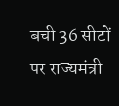बची 36 सीटों पर राज्यमंत्री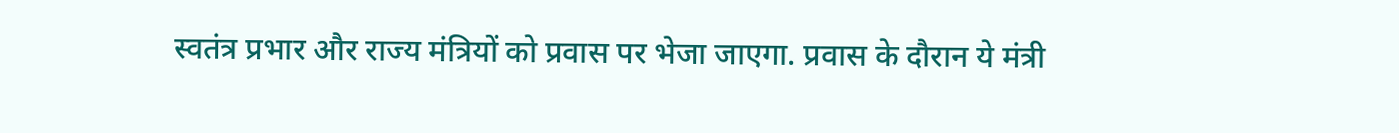स्वतंत्र प्रभार और राज्य मंत्रियों को प्रवास पर भेजा जाएगा. प्रवास के दौरान ये मंत्री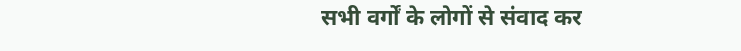सभी वर्गों के लोगों से संवाद कर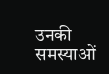उनकी समस्याओं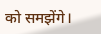को समझेंगे।